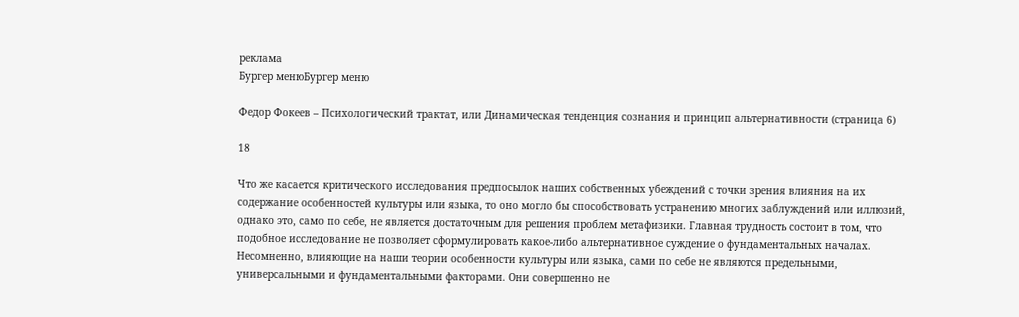реклама
Бургер менюБургер меню

Федор Фокеев – Психологический трактат, или Динамическая тенденция сознания и принцип альтернативности (страница 6)

18

Что же касается критического исследования предпосылок наших собственных убеждений с точки зрения влияния на их содержание особенностей культуры или языка, то оно могло бы способствовать устранению многих заблуждений или иллюзий, однако это, само по себе, не является достаточным для решения проблем метафизики. Главная трудность состоит в том, что подобное исследование не позволяет сформулировать какое-либо альтернативное суждение о фундаментальных началах. Несомненно, влияющие на наши теории особенности культуры или языка, сами по себе не являются предельными, универсальными и фундаментальными факторами. Они совершенно не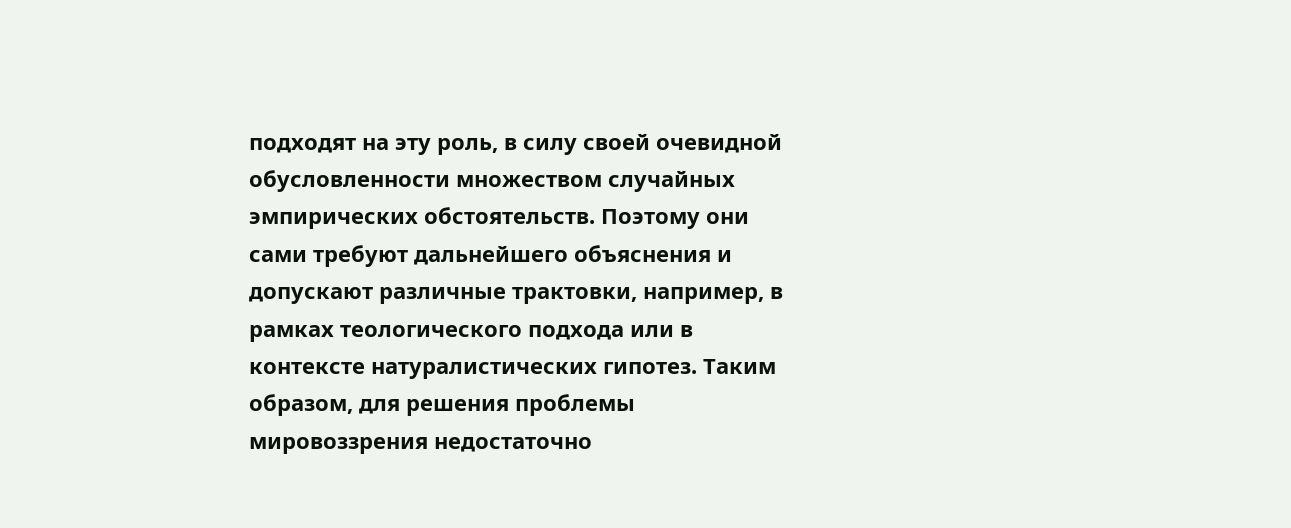подходят на эту роль, в силу своей очевидной обусловленности множеством случайных эмпирических обстоятельств. Поэтому они сами требуют дальнейшего объяснения и допускают различные трактовки, например, в рамках теологического подхода или в контексте натуралистических гипотез. Таким образом, для решения проблемы мировоззрения недостаточно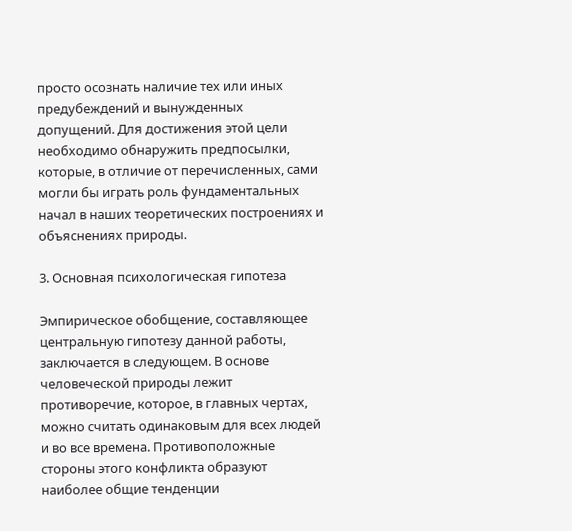просто осознать наличие тех или иных предубеждений и вынужденных допущений. Для достижения этой цели необходимо обнаружить предпосылки, которые, в отличие от перечисленных, сами могли бы играть роль фундаментальных начал в наших теоретических построениях и объяснениях природы.

3. Основная психологическая гипотеза

Эмпирическое обобщение, составляющее центральную гипотезу данной работы, заключается в следующем. В основе человеческой природы лежит противоречие, которое, в главных чертах, можно считать одинаковым для всех людей и во все времена. Противоположные стороны этого конфликта образуют наиболее общие тенденции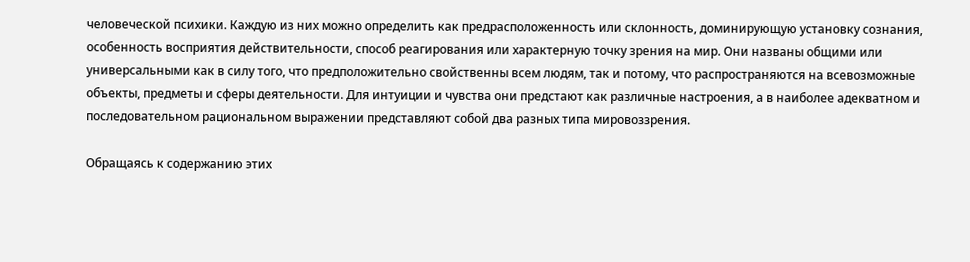человеческой психики. Каждую из них можно определить как предрасположенность или склонность, доминирующую установку сознания, особенность восприятия действительности, способ реагирования или характерную точку зрения на мир. Они названы общими или универсальными как в силу того, что предположительно свойственны всем людям, так и потому, что распространяются на всевозможные объекты, предметы и сферы деятельности. Для интуиции и чувства они предстают как различные настроения, а в наиболее адекватном и последовательном рациональном выражении представляют собой два разных типа мировоззрения.

Обращаясь к содержанию этих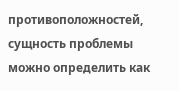противоположностей, сущность проблемы можно определить как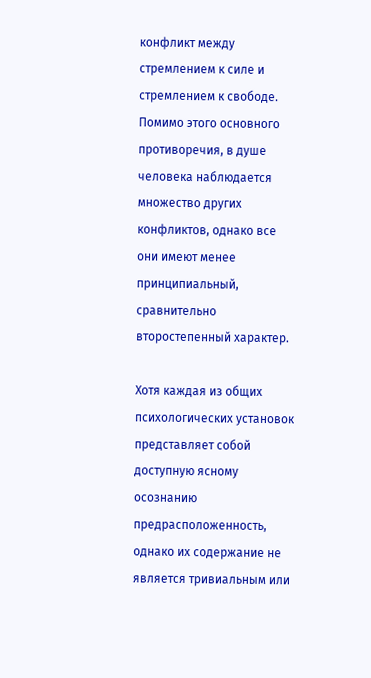конфликт между стремлением к силе и стремлением к свободе. Помимо этого основного противоречия, в душе человека наблюдается множество других конфликтов, однако все они имеют менее принципиальный, сравнительно второстепенный характер.

Хотя каждая из общих психологических установок представляет собой доступную ясному осознанию предрасположенность, однако их содержание не является тривиальным или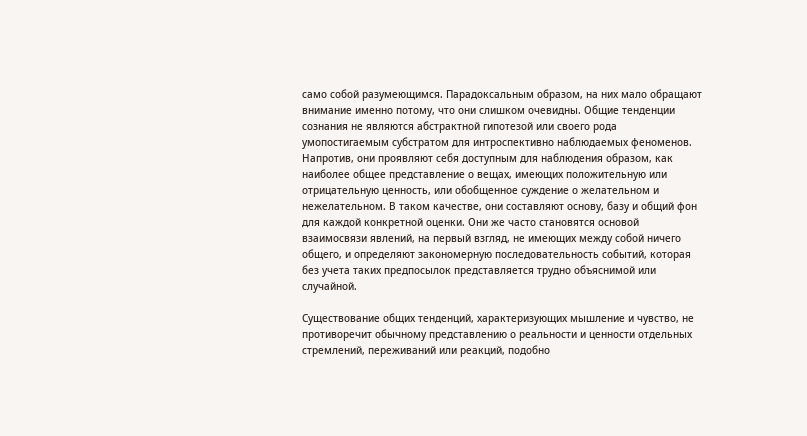само собой разумеющимся. Парадоксальным образом, на них мало обращают внимание именно потому, что они слишком очевидны. Общие тенденции сознания не являются абстрактной гипотезой или своего рода умопостигаемым субстратом для интроспективно наблюдаемых феноменов. Напротив, они проявляют себя доступным для наблюдения образом, как наиболее общее представление о вещах, имеющих положительную или отрицательную ценность, или обобщенное суждение о желательном и нежелательном. В таком качестве, они составляют основу, базу и общий фон для каждой конкретной оценки. Они же часто становятся основой взаимосвязи явлений, на первый взгляд, не имеющих между собой ничего общего, и определяют закономерную последовательность событий, которая без учета таких предпосылок представляется трудно объяснимой или случайной.

Существование общих тенденций, характеризующих мышление и чувство, не противоречит обычному представлению о реальности и ценности отдельных стремлений, переживаний или реакций, подобно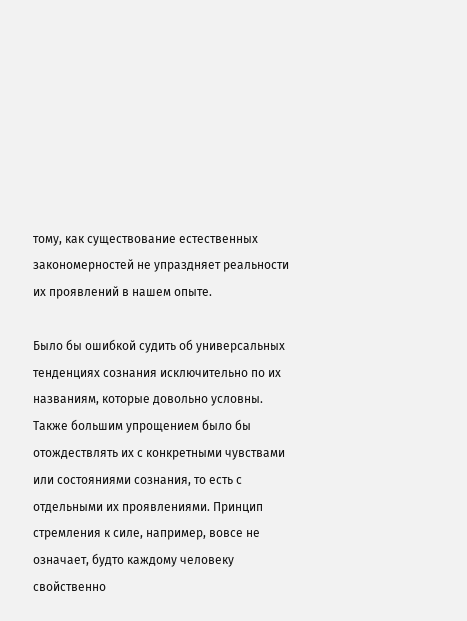тому, как существование естественных закономерностей не упраздняет реальности их проявлений в нашем опыте.

Было бы ошибкой судить об универсальных тенденциях сознания исключительно по их названиям, которые довольно условны. Также большим упрощением было бы отождествлять их с конкретными чувствами или состояниями сознания, то есть с отдельными их проявлениями. Принцип стремления к силе, например, вовсе не означает, будто каждому человеку свойственно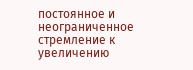постоянное и неограниченное стремление к увеличению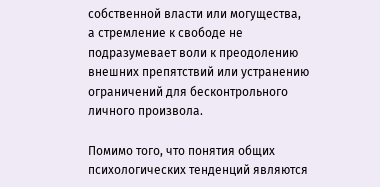собственной власти или могущества, а стремление к свободе не подразумевает воли к преодолению внешних препятствий или устранению ограничений для бесконтрольного личного произвола.

Помимо того, что понятия общих психологических тенденций являются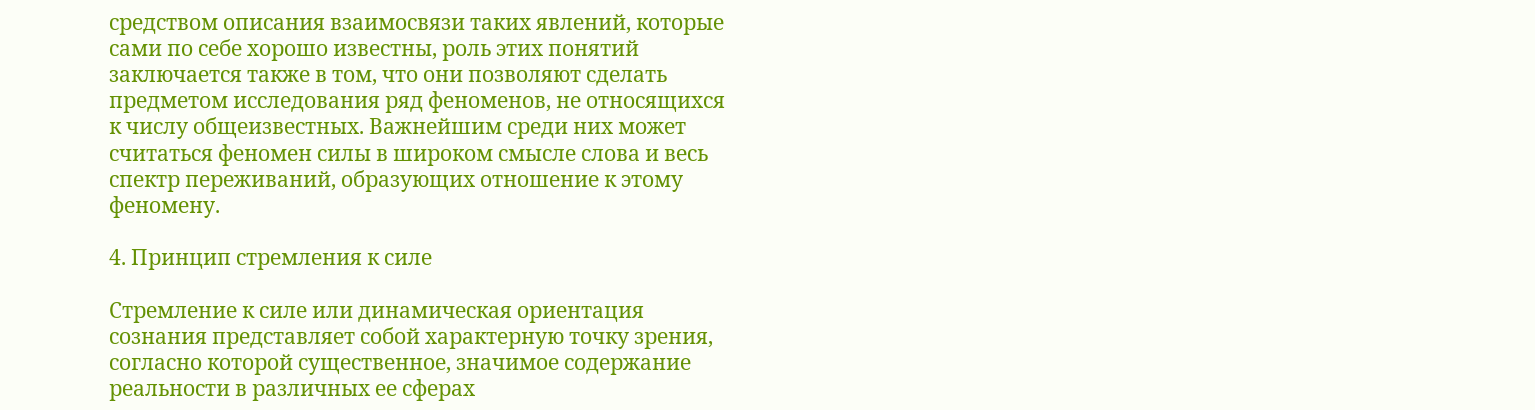средством описания взаимосвязи таких явлений, которые сами по себе хорошо известны, роль этих понятий заключается также в том, что они позволяют сделать предметом исследования ряд феноменов, не относящихся к числу общеизвестных. Важнейшим среди них может считаться феномен силы в широком смысле слова и весь спектр переживаний, образующих отношение к этому феномену.

4. Принцип стремления к силе

Стремление к силе или динамическая ориентация сознания представляет собой характерную точку зрения, согласно которой существенное, значимое содержание реальности в различных ее сферах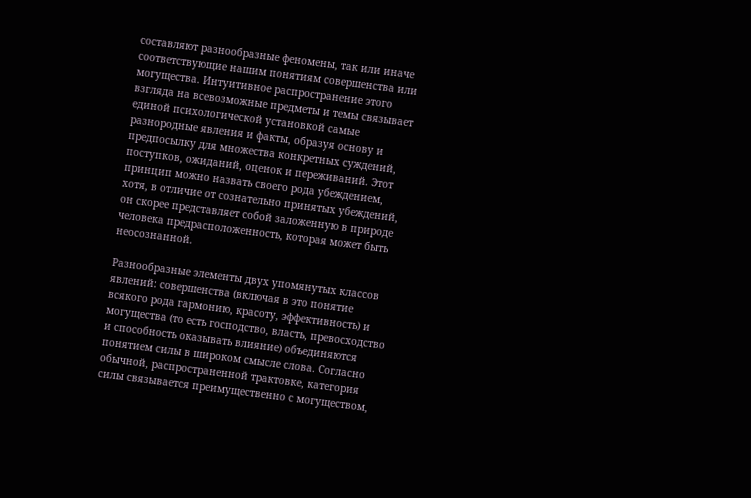составляют разнообразные феномены, так или иначе соответствующие нашим понятиям совершенства или могущества. Интуитивное распространение этого взгляда на всевозможные предметы и темы связывает единой психологической установкой самые разнородные явления и факты, образуя основу и предпосылку для множества конкретных суждений, поступков, ожиданий, оценок и переживаний. Этот принцип можно назвать своего рода убеждением, хотя, в отличие от сознательно принятых убеждений, он скорее представляет собой заложенную в природе человека предрасположенность, которая может быть неосознанной.

Разнообразные элементы двух упомянутых классов явлений: совершенства (включая в это понятие всякого рода гармонию, красоту, эффективность) и могущества (то есть господство, власть, превосходство и способность оказывать влияние) объединяются понятием силы в широком смысле слова. Согласно обычной, распространенной трактовке, категория силы связывается преимущественно с могуществом,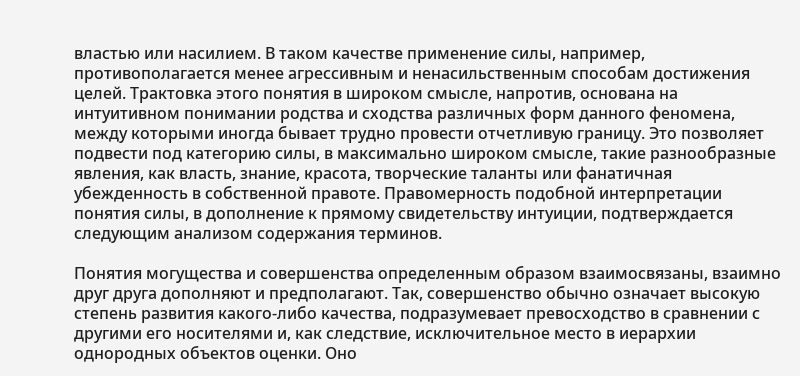властью или насилием. В таком качестве применение силы, например, противополагается менее агрессивным и ненасильственным способам достижения целей. Трактовка этого понятия в широком смысле, напротив, основана на интуитивном понимании родства и сходства различных форм данного феномена, между которыми иногда бывает трудно провести отчетливую границу. Это позволяет подвести под категорию силы, в максимально широком смысле, такие разнообразные явления, как власть, знание, красота, творческие таланты или фанатичная убежденность в собственной правоте. Правомерность подобной интерпретации понятия силы, в дополнение к прямому свидетельству интуиции, подтверждается следующим анализом содержания терминов.

Понятия могущества и совершенства определенным образом взаимосвязаны, взаимно друг друга дополняют и предполагают. Так, совершенство обычно означает высокую степень развития какого-либо качества, подразумевает превосходство в сравнении с другими его носителями и, как следствие, исключительное место в иерархии однородных объектов оценки. Оно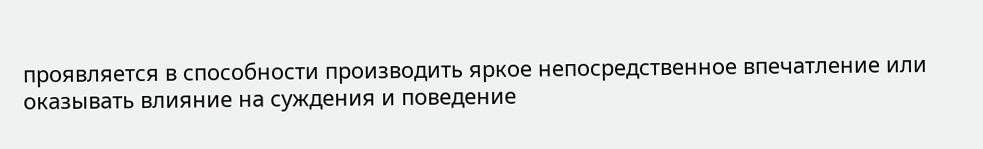проявляется в способности производить яркое непосредственное впечатление или оказывать влияние на суждения и поведение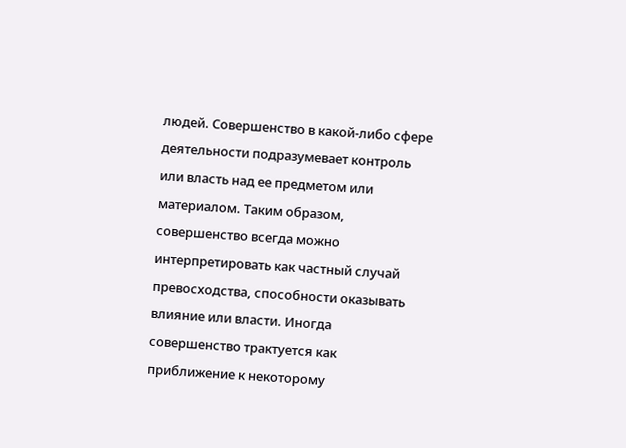людей. Совершенство в какой-либо сфере деятельности подразумевает контроль или власть над ее предметом или материалом. Таким образом, совершенство всегда можно интерпретировать как частный случай превосходства, способности оказывать влияние или власти. Иногда совершенство трактуется как приближение к некоторому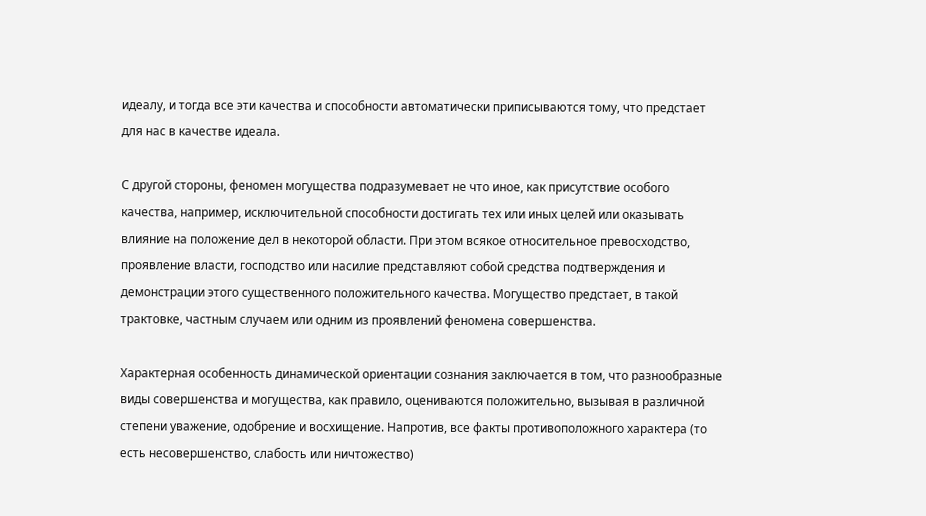идеалу, и тогда все эти качества и способности автоматически приписываются тому, что предстает для нас в качестве идеала.

С другой стороны, феномен могущества подразумевает не что иное, как присутствие особого качества, например, исключительной способности достигать тех или иных целей или оказывать влияние на положение дел в некоторой области. При этом всякое относительное превосходство, проявление власти, господство или насилие представляют собой средства подтверждения и демонстрации этого существенного положительного качества. Могущество предстает, в такой трактовке, частным случаем или одним из проявлений феномена совершенства.

Характерная особенность динамической ориентации сознания заключается в том, что разнообразные виды совершенства и могущества, как правило, оцениваются положительно, вызывая в различной степени уважение, одобрение и восхищение. Напротив, все факты противоположного характера (то есть несовершенство, слабость или ничтожество)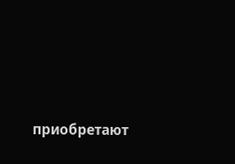приобретают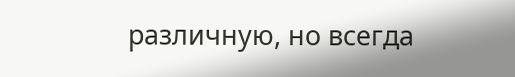различную, но всегда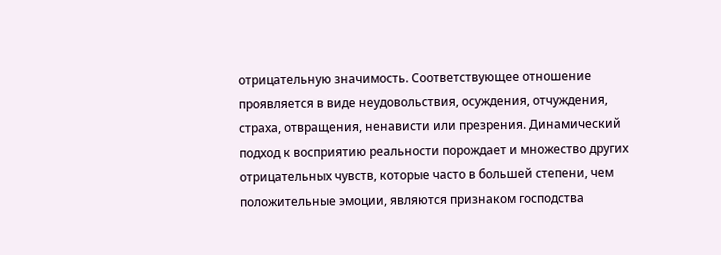отрицательную значимость. Соответствующее отношение проявляется в виде неудовольствия, осуждения, отчуждения, страха, отвращения, ненависти или презрения. Динамический подход к восприятию реальности порождает и множество других отрицательных чувств, которые часто в большей степени, чем положительные эмоции, являются признаком господства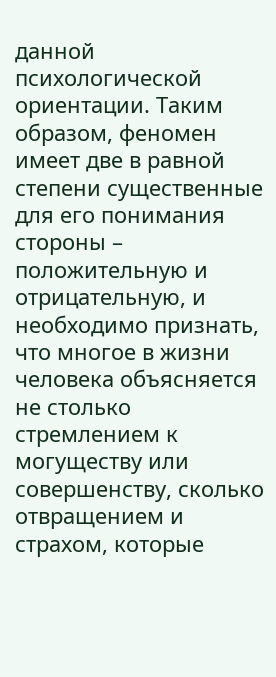данной психологической ориентации. Таким образом, феномен имеет две в равной степени существенные для его понимания стороны – положительную и отрицательную, и необходимо признать, что многое в жизни человека объясняется не столько стремлением к могуществу или совершенству, сколько отвращением и страхом, которые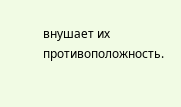внушает их противоположность.